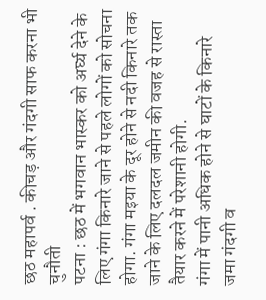छठ महापर्व . कीचड़ और गंदगी साफ करना भी चुनौती
पटना : छठ में भगवान भास्कर को अर्घ्य देने के लिए गंगा किनारे जाने से पहले लोगों को सोचना होगा. गंगा मइया के दूर होने से नदी किनारे तक जाने के लिए दलदल जमीन की वजह से रास्ता तैयार करने में परेशानी होगी.
गंगा में पानी अधिक होने से घाटों के किनारे जमा गंदगी व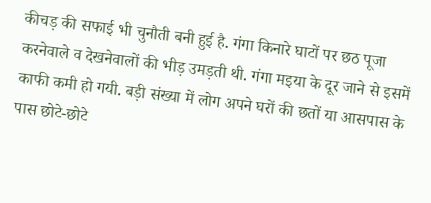कीचड़ की सफाई भी चुनौती बनी हुई है. गंगा किनारे घाटों पर छठ पूजा करनेवाले व देखनेवालों की भीड़ उमड़ती थी. गंगा मइया के दूर जाने से इसमें काफी कमी हो गयी. बड़ी संख्या में लोग अपने घरों की छतों या आसपास के पास छोटे-छोटे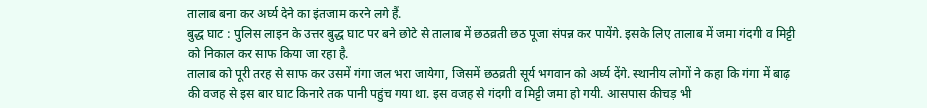तालाब बना कर अर्घ्य देने का इंतजाम करने लगे हैं.
बुद्ध घाट : पुलिस लाइन के उत्तर बुद्ध घाट पर बने छोटे से तालाब में छठव्रती छठ पूजा संपन्न कर पायेंगे. इसके लिए तालाब में जमा गंदगी व मिट्टी को निकाल कर साफ किया जा रहा है.
तालाब को पूरी तरह से साफ कर उसमें गंगा जल भरा जायेगा, जिसमें छठव्रती सूर्य भगवान को अर्घ्य देंगे. स्थानीय लोगों ने कहा कि गंगा में बाढ़ की वजह से इस बार घाट किनारे तक पानी पहुंच गया था. इस वजह से गंदगी व मिट्टी जमा हो गयी. आसपास कीचड़ भी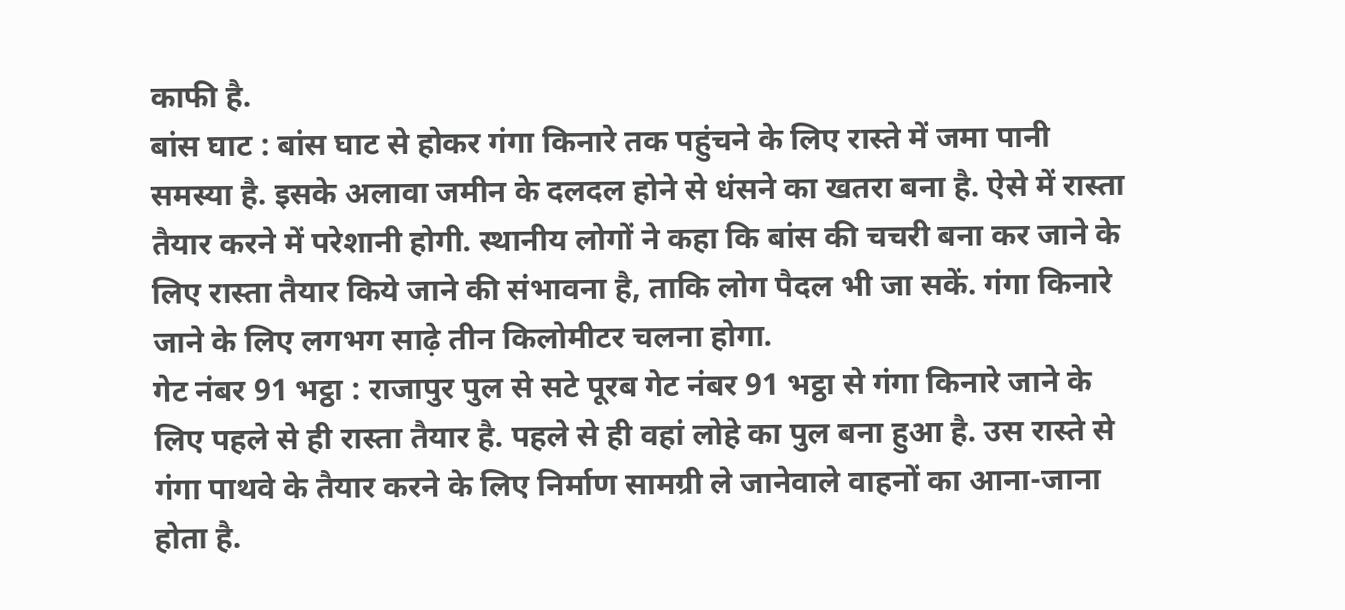काफी है.
बांस घाट : बांस घाट से होकर गंगा किनारे तक पहुंचने के लिए रास्ते में जमा पानी समस्या है. इसके अलावा जमीन के दलदल होने से धंसने का खतरा बना है. ऐसे में रास्ता तैयार करने में परेशानी होगी. स्थानीय लोगों ने कहा कि बांस की चचरी बना कर जाने के लिए रास्ता तैयार किये जाने की संभावना है, ताकि लोग पैदल भी जा सकें. गंगा किनारे जाने के लिए लगभग साढ़े तीन किलोमीटर चलना होगा.
गेट नंबर 91 भट्ठा : राजापुर पुल से सटे पूरब गेट नंबर 91 भट्ठा से गंगा किनारे जाने के लिए पहले से ही रास्ता तैयार है. पहले से ही वहां लोहे का पुल बना हुआ है. उस रास्ते से गंगा पाथवे के तैयार करने के लिए निर्माण सामग्री ले जानेवाले वाहनों का आना-जाना होता है.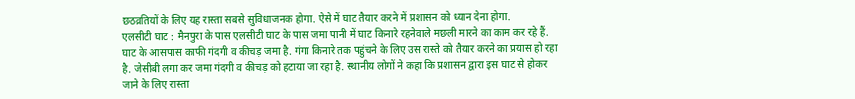छठव्रतियों के लिए यह रास्ता सबसे सुविधाजनक होगा. ऐसे में घाट तैयार करने में प्रशासन को ध्यान देना होगा.
एलसीटी घाट : मैनपुरा के पास एलसीटी घाट के पास जमा पानी में घाट किनारे रहनेवाले मछली मारने का काम कर रहे हैं. घाट के आसपास काफी गंदगी व कीचड़ जमा है. गंगा किनारे तक पहुंचने के लिए उस रास्ते को तैयार करने का प्रयास हो रहा है. जेसीबी लगा कर जमा गंदगी व कीचड़ को हटाया जा रहा है. स्थानीय लोगों ने कहा कि प्रशासन द्वारा इस घाट से होकर जाने के लिए रास्ता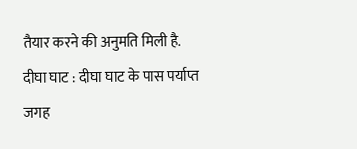तैयार करने की अनुमति मिली है.
दीघा घाट : दीघा घाट के पास पर्याप्त जगह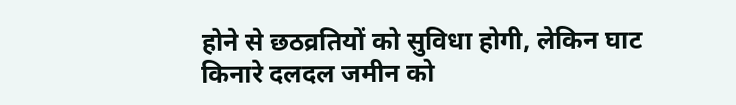होने से छठव्रतियों को सुविधा होगी, लेकिन घाट किनारे दलदल जमीन को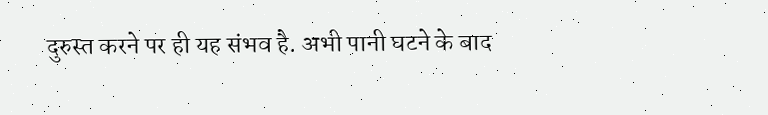दुरुस्त करने पर ही यह संभव है. अभी पानी घटने के बाद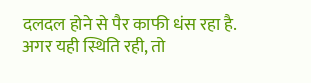दलदल होने से पैर काफी धंस रहा है. अगर यही स्थिति रही, तो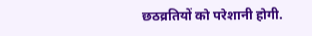छठव्रतियों को परेशानी होगी.